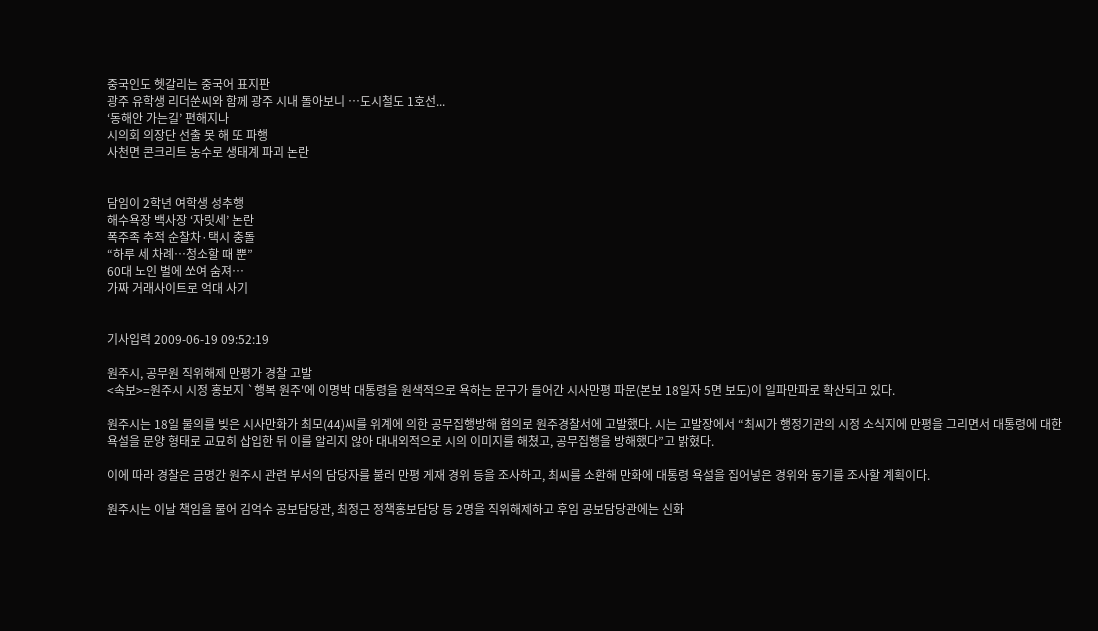중국인도 헷갈리는 중국어 표지판
광주 유학생 리더쑨씨와 함께 광주 시내 돌아보니 …도시철도 1호선...
‘동해안 가는길’ 편해지나
시의회 의장단 선출 못 해 또 파행
사천면 콘크리트 농수로 생태계 파괴 논란


담임이 2학년 여학생 성추행
해수욕장 백사장 ‘자릿세’ 논란
폭주족 추적 순찰차·택시 충돌
“하루 세 차례…청소할 때 뿐”
60대 노인 벌에 쏘여 숨져…
가짜 거래사이트로 억대 사기


기사입력 2009-06-19 09:52:19

원주시, 공무원 직위해제 만평가 경찰 고발
<속보>=원주시 시정 홍보지 `행복 원주'에 이명박 대통령을 원색적으로 욕하는 문구가 들어간 시사만평 파문(본보 18일자 5면 보도)이 일파만파로 확산되고 있다.

원주시는 18일 물의를 빚은 시사만화가 최모(44)씨를 위계에 의한 공무집행방해 혐의로 원주경찰서에 고발했다. 시는 고발장에서 “최씨가 행정기관의 시정 소식지에 만평을 그리면서 대통령에 대한 욕설을 문양 형태로 교묘히 삽입한 뒤 이를 알리지 않아 대내외적으로 시의 이미지를 해쳤고, 공무집행을 방해했다”고 밝혔다.

이에 따라 경찰은 금명간 원주시 관련 부서의 담당자를 불러 만평 게재 경위 등을 조사하고, 최씨를 소환해 만화에 대통령 욕설을 집어넣은 경위와 동기를 조사할 계획이다.

원주시는 이날 책임을 물어 김억수 공보담당관, 최정근 정책홍보담당 등 2명을 직위해제하고 후임 공보담당관에는 신화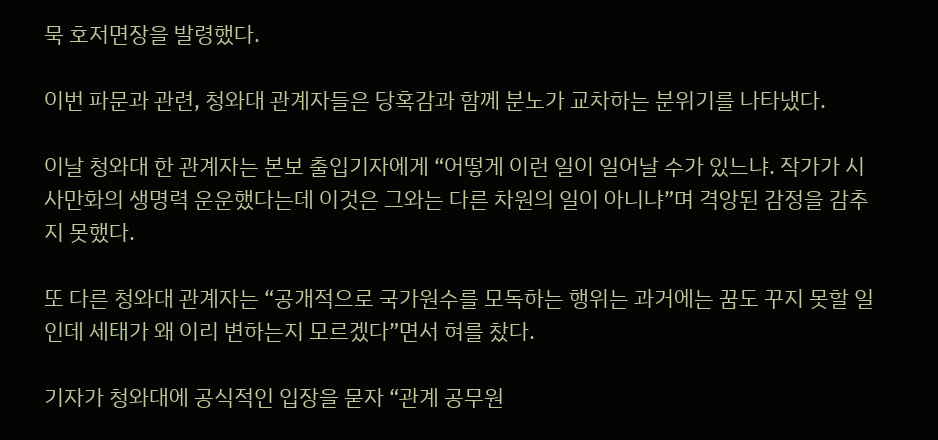묵 호저면장을 발령했다.

이번 파문과 관련, 청와대 관계자들은 당혹감과 함께 분노가 교차하는 분위기를 나타냈다.

이날 청와대 한 관계자는 본보 출입기자에게 “어떻게 이런 일이 일어날 수가 있느냐. 작가가 시사만화의 생명력 운운했다는데 이것은 그와는 다른 차원의 일이 아니냐”며 격앙된 감정을 감추지 못했다.

또 다른 청와대 관계자는 “공개적으로 국가원수를 모독하는 행위는 과거에는 꿈도 꾸지 못할 일인데 세태가 왜 이리 변하는지 모르겠다”면서 혀를 찼다.

기자가 청와대에 공식적인 입장을 묻자 “관계 공무원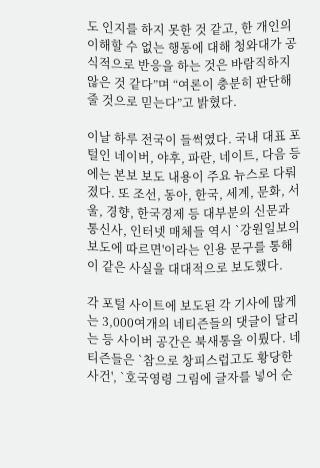도 인지를 하지 못한 것 같고, 한 개인의 이해할 수 없는 행동에 대해 청와대가 공식적으로 반응을 하는 것은 바람직하지 않은 것 같다”며 “여론이 충분히 판단해줄 것으로 믿는다”고 밝혔다.

이날 하루 전국이 들썩였다. 국내 대표 포털인 네이버, 야후, 파란, 네이트, 다음 등에는 본보 보도 내용이 주요 뉴스로 다뤄졌다. 또 조선, 동아, 한국, 세계, 문화, 서울, 경향, 한국경제 등 대부분의 신문과 통신사, 인터넷 매체들 역시 `강원일보의 보도에 따르면'이라는 인용 문구를 통해 이 같은 사실을 대대적으로 보도했다.

각 포털 사이트에 보도된 각 기사에 많게는 3,000여개의 네티즌들의 댓글이 달리는 등 사이버 공간은 북새통을 이뤘다. 네티즌들은 `참으로 창피스럽고도 황당한 사건', `호국영령 그림에 글자를 넣어 순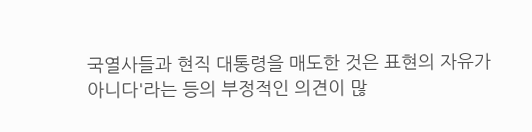국열사들과 현직 대통령을 매도한 것은 표현의 자유가 아니다'라는 등의 부정적인 의견이 많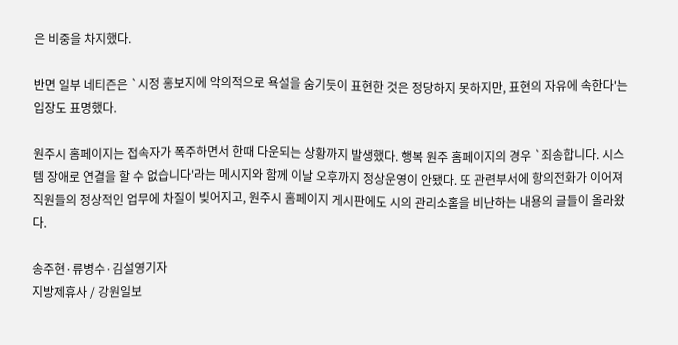은 비중을 차지했다.

반면 일부 네티즌은 `시정 홍보지에 악의적으로 욕설을 숨기듯이 표현한 것은 정당하지 못하지만, 표현의 자유에 속한다'는 입장도 표명했다.

원주시 홈페이지는 접속자가 폭주하면서 한때 다운되는 상황까지 발생했다. 행복 원주 홈페이지의 경우 `죄송합니다. 시스템 장애로 연결을 할 수 없습니다'라는 메시지와 함께 이날 오후까지 정상운영이 안됐다. 또 관련부서에 항의전화가 이어져 직원들의 정상적인 업무에 차질이 빚어지고, 원주시 홈페이지 게시판에도 시의 관리소홀을 비난하는 내용의 글들이 올라왔다.

송주현·류병수·김설영기자
지방제휴사 / 강원일보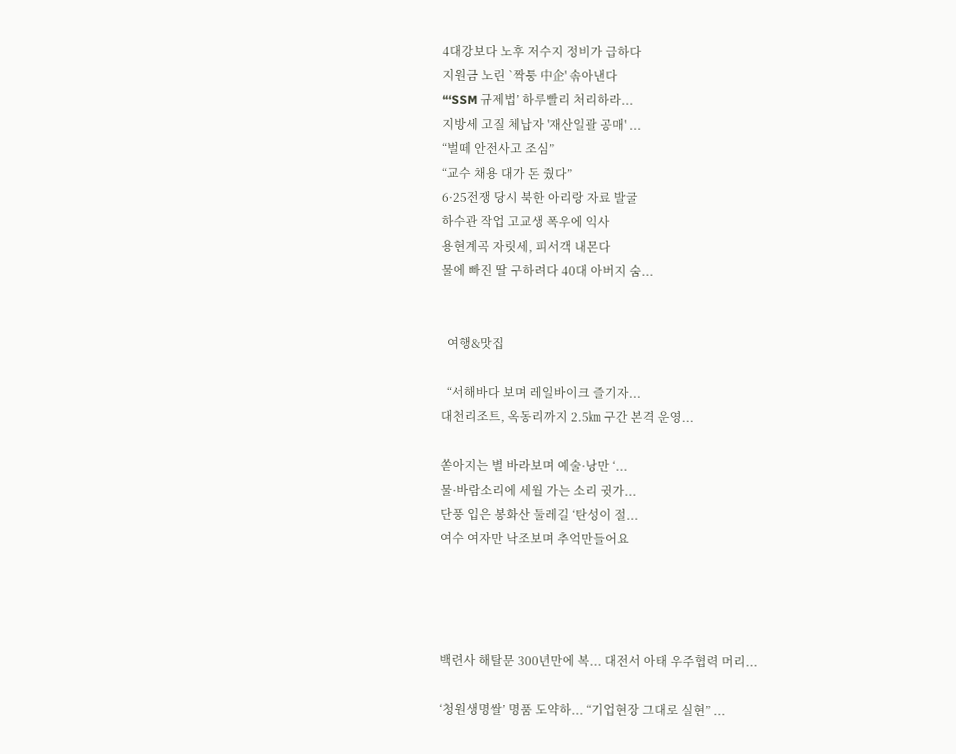4대강보다 노후 저수지 정비가 급하다
지원금 노린 `짝퉁 中企' 솎아낸다
“‘SSM 규제법’ 하루빨리 처리하라...
지방세 고질 체납자 '재산일괄 공매' ...
“벌떼 안전사고 조심”
“교수 채용 대가 돈 줬다”
6·25전쟁 당시 북한 아리랑 자료 발굴
하수관 작업 고교생 폭우에 익사
용현계곡 자릿세, 피서객 내몬다
물에 빠진 딸 구하려다 40대 아버지 숨...


  여행&맛집

  “서해바다 보며 레일바이크 즐기자...
대천리조트, 옥동리까지 2.5㎞ 구간 본격 운영...

쏟아지는 별 바라보며 예술·낭만 ‘...
물·바람소리에 세월 가는 소리 귓가...
단풍 입은 봉화산 둘레길 ‘탄성이 절...
여수 여자만 낙조보며 추억만들어요




백련사 해탈문 300년만에 복... 대전서 아태 우주협력 머리...

‘청원생명쌀’ 명품 도약하... “기업현장 그대로 실현” ...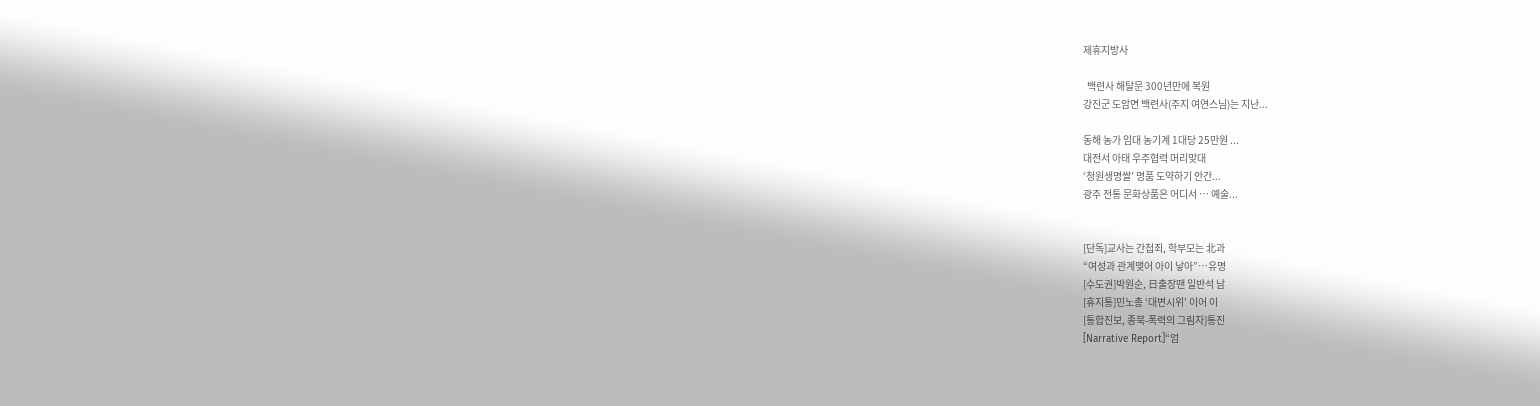제휴지방사

  백련사 해탈문 300년만에 복원
강진군 도암면 백련사(주지 여연스님)는 지난...

동해 농가 임대 농기계 1대당 25만원 ...
대전서 아태 우주협력 머리맞대
‘청원생명쌀’ 명품 도약하기 안간...
광주 전통 문화상품은 어디서 … 예술...


[단독]교사는 간첩죄, 학부모는 北과
“여성과 관계맺어 아이 낳아”…유명
[수도권]박원순, 日출장땐 일반석 남
[휴지통]민노총 ‘대변시위’ 이어 이
[통합진보, 종북-폭력의 그림자]통진
[Narrative Report]“엄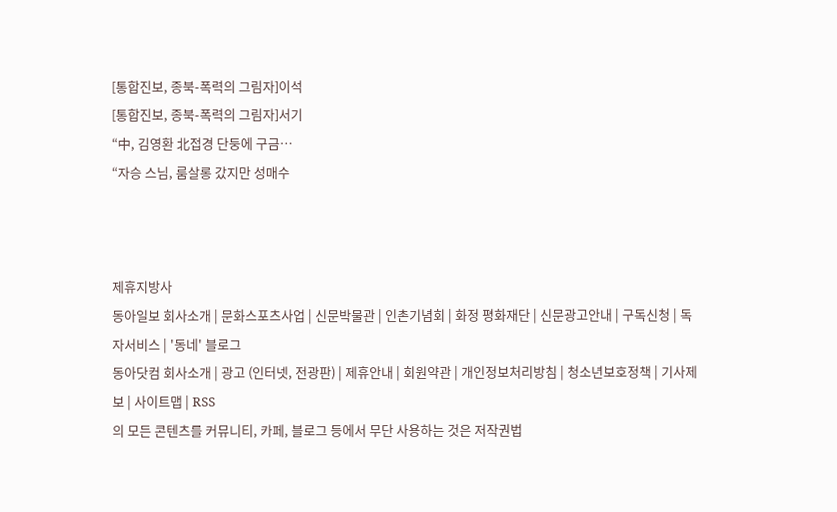[통합진보, 종북-폭력의 그림자]이석
[통합진보, 종북-폭력의 그림자]서기
“中, 김영환 北접경 단둥에 구금…
“자승 스님, 룸살롱 갔지만 성매수



제휴지방사
동아일보 회사소개 | 문화스포츠사업 | 신문박물관 | 인촌기념회 | 화정 평화재단 | 신문광고안내 | 구독신청 | 독자서비스 | '동네' 블로그
동아닷컴 회사소개 | 광고 (인터넷, 전광판) | 제휴안내 | 회원약관 | 개인정보처리방침 | 청소년보호정책 | 기사제보 | 사이트맵 | RSS
의 모든 콘텐츠를 커뮤니티, 카페, 블로그 등에서 무단 사용하는 것은 저작권법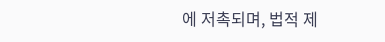에 저촉되며, 법적 제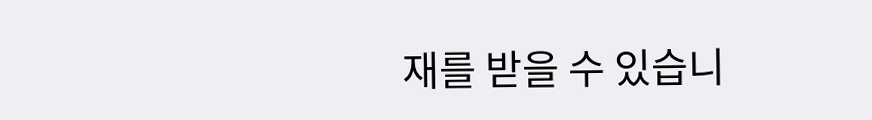재를 받을 수 있습니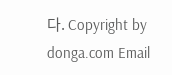다. Copyright by donga.com Email